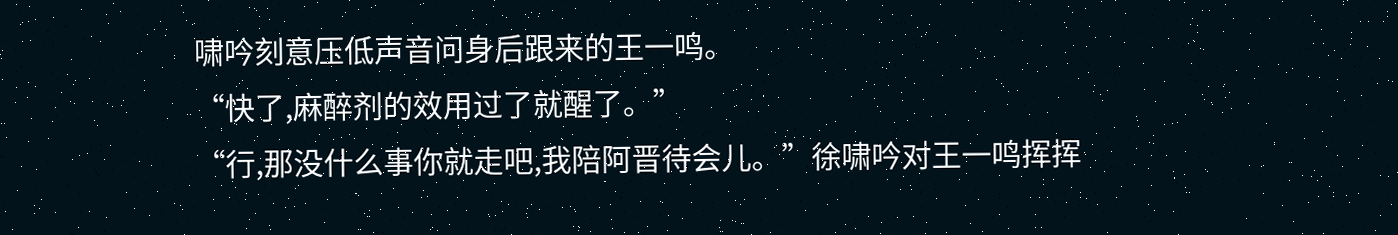啸吟刻意压低声音问身后跟来的王一鸣。
“快了,麻醉剂的效用过了就醒了。”
“行,那没什么事你就走吧,我陪阿晋待会儿。”徐啸吟对王一鸣挥挥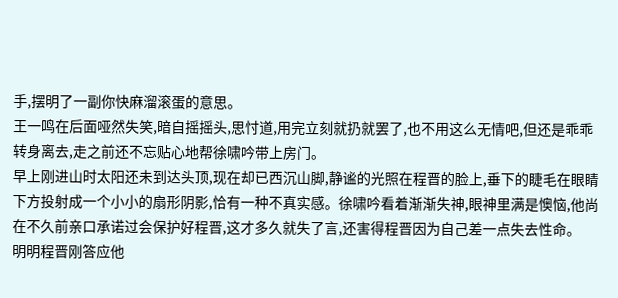手,摆明了一副你快麻溜滚蛋的意思。
王一鸣在后面哑然失笑,暗自摇摇头,思忖道,用完立刻就扔就罢了,也不用这么无情吧,但还是乖乖转身离去,走之前还不忘贴心地帮徐啸吟带上房门。
早上刚进山时太阳还未到达头顶,现在却已西沉山脚,静谧的光照在程晋的脸上,垂下的睫毛在眼睛下方投射成一个小小的扇形阴影,恰有一种不真实感。徐啸吟看着渐渐失神,眼神里满是懊恼,他尚在不久前亲口承诺过会保护好程晋,这才多久就失了言,还害得程晋因为自己差一点失去性命。
明明程晋刚答应他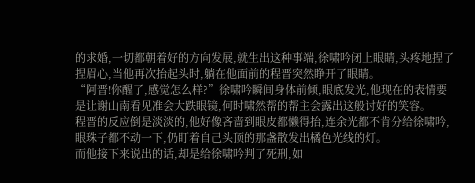的求婚,一切都朝着好的方向发展,就生出这种事端,徐啸吟闭上眼睛,头疼地捏了捏眉心,当他再次抬起头时,躺在他面前的程晋突然睁开了眼睛。
“阿晋!你醒了,感觉怎么样?”徐啸吟瞬间身体前倾,眼底发光,他现在的表情要是让谢山南看见准会大跌眼镜,何时啸然帮的帮主会露出这般讨好的笑容。
程晋的反应倒是淡淡的,他好像吝啬到眼皮都懒得抬,连余光都不肯分给徐啸吟,眼珠子都不动一下,仍盯着自己头顶的那盏散发出橘色光线的灯。
而他接下来说出的话,却是给徐啸吟判了死刑,如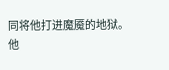同将他打进魔魇的地狱。
他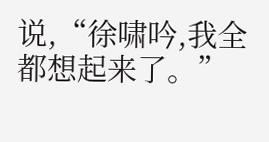说,“徐啸吟,我全都想起来了。”